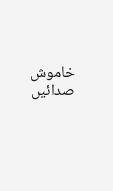خاموش صدائیں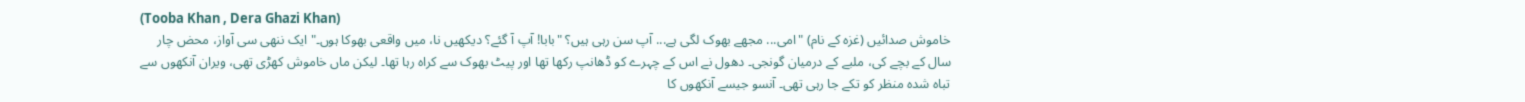(Tooba Khan , Dera Ghazi Khan)
خاموش صدائیں (غزہ کے نام) "امی... مجھے بھوک لگی ہے... آپ سن رہی ہیں؟ "بابا! آپ آ گئے؟ دیکھیں نا، میں واقعی بھوکا ہوں۔" ایک ننھی سی آواز، محض چار سال کے بچے کی، ملبے کے درمیان گونجی۔ دھول نے اس کے چہرے کو ڈھانپ رکھا تھا اور پیٹ بھوک سے کراہ رہا تھا۔ لیکن ماں خاموش کھڑی تھی، ویران آنکھوں سے تباہ شدہ منظر کو تکے جا رہی تھی۔ آنسو جیسے آنکھوں کا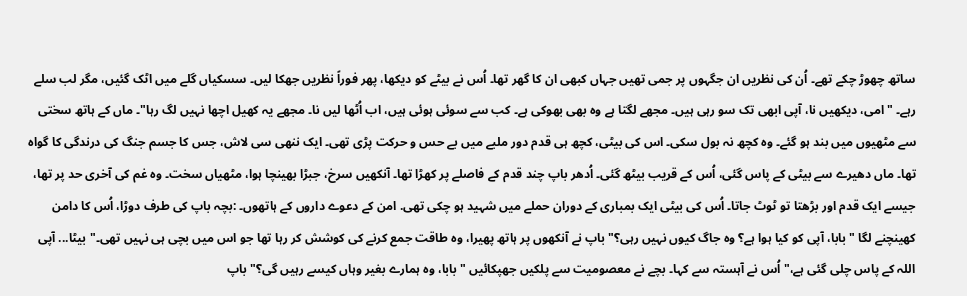ساتھ چھوڑ چکے تھے۔ اُن کی نظریں ان جگہوں پر جمی تھیں جہاں کبھی ان کا گھر تھا۔ اُس نے بیٹے کو دیکھا، پھر فوراً نظریں جھکا لیں۔ سسکیاں گلے میں اٹک گئیں، مگر لب سلے رہے۔ "امی، دیکھیں نا، آپی ابھی تک سو رہی ہیں۔ مجھے لگتا ہے وہ بھی بھوکی ہے۔ کب سے سوئی ہوئی ہیں، اب اُٹھا لیں نا۔ مجھے یہ کھیل اچھا نہیں لگ رہا"۔ ماں کے ہاتھ سختی سے مٹھیوں میں بند ہو گئے۔ وہ کچھ نہ بول سکی۔ اس کی بیٹی، کچھ ہی قدم دور ملبے میں بے حس و حرکت پڑی تھی۔ ایک ننھی سی لاش، جس کا جسم جنگ کی درندگی کا گواہ تھا۔ ماں دھیرے سے بیٹی کے پاس گئی، اُس کے قریب بیٹھ گئی۔ اُدھر باپ چند قدم کے فاصلے پر کھڑا تھا۔ آنکھیں سرخ، جبڑا بھینچا ہوا، مٹھیاں سخت۔ وہ غم کی آخری حد پر تھا، جیسے ایک قدم اور بڑھتا تو ٹوٹ جاتا۔ اُس کی بیٹی ایک بمباری کے دوران حملے میں شہید ہو چکی تھی. امن کے دعوے داروں کے ہاتھوں۔ :بچہ باپ کی طرف دوڑا، اُس کا دامن کھینچنے لگا "بابا، آپی کو کیا ہوا ہے؟ وہ جاگ کیوں نہیں رہی؟" باپ نے آنکھوں پر ہاتھ پھیرا، وہ طاقت جمع کرنے کی کوشش کر رہا تھا جو اس میں بچی ہی نہیں تھی۔"بیٹا... آپی اللہ کے پاس چلی گئی ہے،" اُس نے آہستہ سے کہا۔ بچے نے معصومیت سے پلکیں جھپکائیں "بابا، وہ ہمارے بغیر وہاں کیسے رہیں گی؟" باپ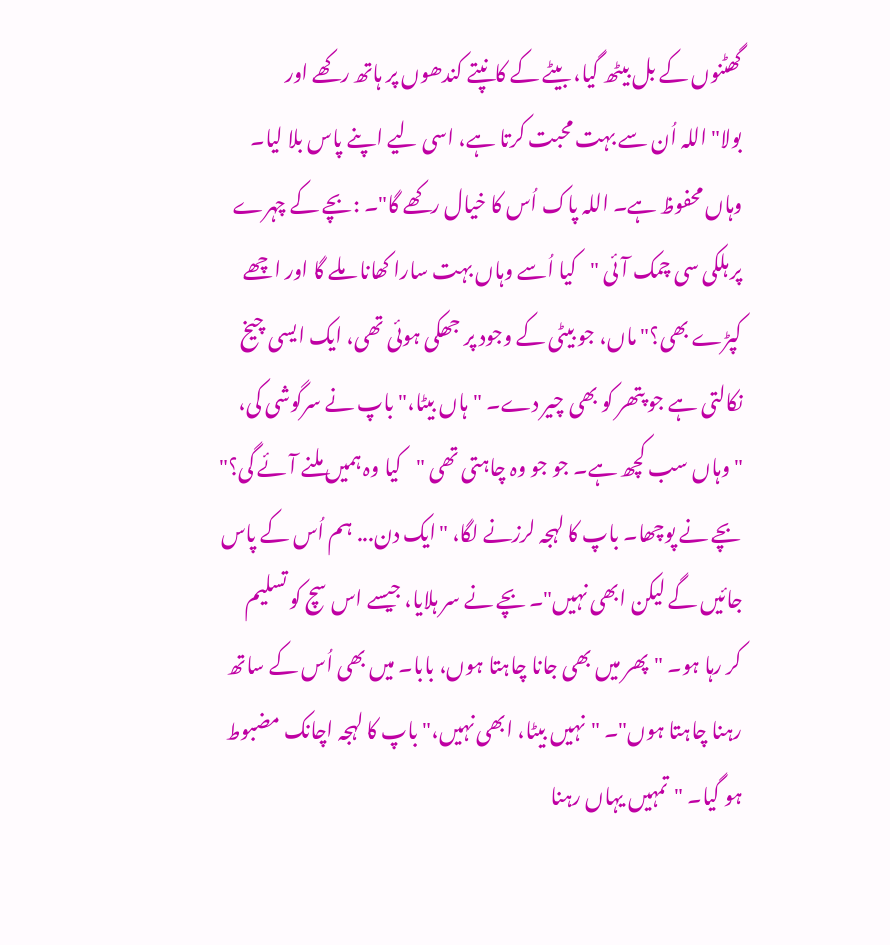گھٹنوں کے بل بیٹھ گیا، بیٹے کے کانپتے کندھوں پر ہاتھ رکھے اور بولا"اللہ اُن سے بہت محبت کرتا ہے، اسی لیے اپنے پاس بلا لیا۔ وہاں محفوظ ہے۔ اللہ پاک اُس کا خیال رکھے گا"۔ :بچے کے چہرے پر ہلکی سی چمک آئی "کیا اُسے وہاں بہت سارا کھانا ملے گا اور اچھے کپڑے بھی؟" ماں، جو بیٹی کے وجود پر جھکی ہوئی تھی، ایک ایسی چیخ نکالتی ہے جو پتھر کو بھی چیر دے۔ "ہاں بیٹا،" باپ نے سرگوشی کی، "وہاں سب کچھ ہے۔ جو جو وہ چاہتی تھی "کیا وہ ہمیں ملنے آئے گی؟" بچے نے پوچھا۔ باپ کا لہجہ لرزنے لگا، "ایک دن... ہم اُس کے پاس جائیں گے لیکن ابھی نہیں"۔ بچے نے سر ہلایا، جیسے اس سچ کو تسلیم کر رہا ہو۔ "پھر میں بھی جانا چاہتا ہوں، بابا۔ میں بھی اُس کے ساتھ رہنا چاہتا ہوں"۔ "نہیں بیٹا، ابھی نہیں،" باپ کا لہجہ اچانک مضبوط ہو گیا۔ "تمہیں یہاں رہنا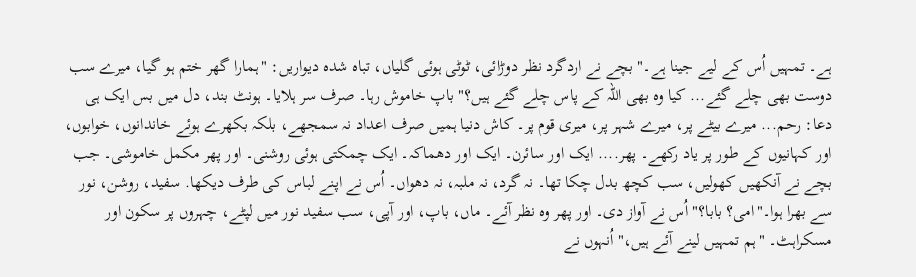ہے۔ تمہیں اُس کے لیے جینا ہے۔" بچے نے اردگرد نظر دوڑائی، ٹوٹی ہوئی گلیاں، تباہ شدہ دیواریں: "ہمارا گھر ختم ہو گیا، میرے سب دوست بھی چلے گئے... کیا وہ بھی اللہ کے پاس چلے گئے ہیں؟" باپ خاموش رہا۔ صرف سر ہلایا۔ ہونٹ بند، دل میں بس ایک ہی دعا: رحم... میرے بیٹے پر، میرے شہر پر، میری قوم پر۔ کاش دنیا ہمیں صرف اعداد نہ سمجھے، بلکہ بکھرے ہوئے خاندانوں، خوابوں، اور کہانیوں کے طور پر یاد رکھے۔ پھر.... ایک اور سائرن۔ ایک اور دھماکہ۔ ایک چمکتی ہوئی روشنی۔ اور پھر مکمل خاموشی۔ جب بچے نے آنکھیں کھولیں، سب کچھ بدل چکا تھا۔ نہ گرد، نہ ملبہ، نہ دھواں۔ اُس نے اپنے لباس کی طرف دیکھا. سفید، روشن، نور سے بھرا ہوا۔"امی؟ بابا؟" اُس نے آواز دی۔ اور پھر وہ نظر آئے۔ ماں، باپ، اور آپی، سب سفید نور میں لپٹے، چہروں پر سکون اور مسکراہٹ۔ "ہم تمہیں لینے آئے ہیں،" اُنہوں نے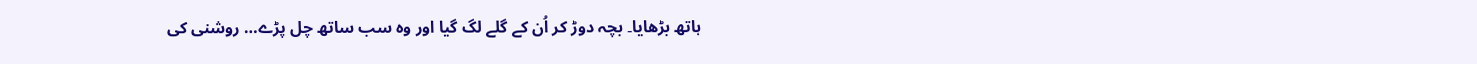ہاتھ بڑھایا۔ بچہ دوڑ کر اُن کے گلے لگ گیا اور وہ سب ساتھ چل پڑے… روشنی کی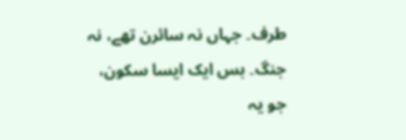طرف۔ جہاں نہ سائرن تھے، نہ جنگ۔ بس ایک ایسا سکون، جو یہ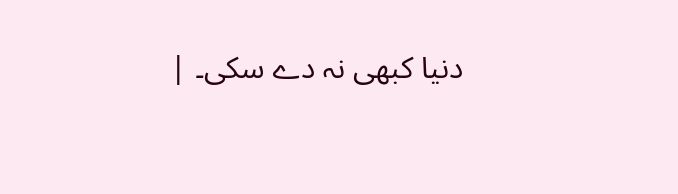دنیا کبھی نہ دے سکی۔ |